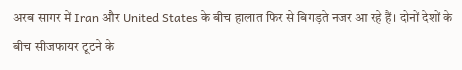अरब सागर में Iran और United States के बीच हालात फिर से बिगड़ते नजर आ रहे हैं। दोनों देशों के बीच सीजफायर टूटने के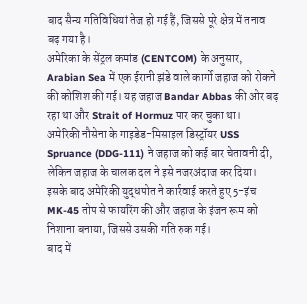बाद सैन्य गतिविधियां तेज हो गई हैं, जिससे पूरे क्षेत्र में तनाव बढ़ गया है।
अमेरिका के सेंट्रल कमांड (CENTCOM) के अनुसार, Arabian Sea में एक ईरानी झंडे वाले कार्गो जहाज को रोकने की कोशिश की गई। यह जहाज Bandar Abbas की ओर बढ़ रहा था और Strait of Hormuz पार कर चुका था।
अमेरिकी नौसेना के गाइडेड-मिसाइल डिस्ट्रॉयर USS Spruance (DDG-111) ने जहाज को कई बार चेतावनी दी, लेकिन जहाज के चालक दल ने इसे नजरअंदाज कर दिया। इसके बाद अमेरिकी युद्धपोत ने कार्रवाई करते हुए 5-इंच MK-45 तोप से फायरिंग की और जहाज के इंजन रूम को निशाना बनाया, जिससे उसकी गति रुक गई।
बाद में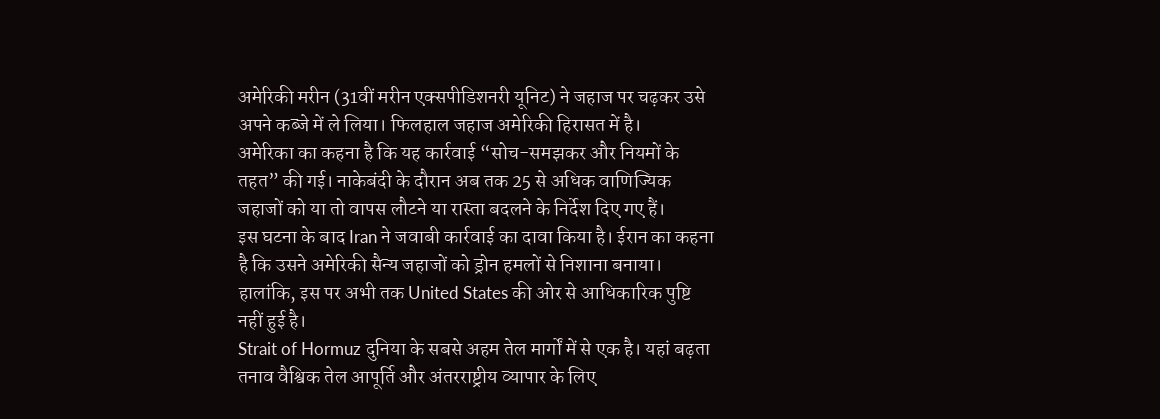अमेरिकी मरीन (31वीं मरीन एक्सपीडिशनरी यूनिट) ने जहाज पर चढ़कर उसे अपने कब्जे में ले लिया। फिलहाल जहाज अमेरिकी हिरासत में है।
अमेरिका का कहना है कि यह कार्रवाई “सोच-समझकर और नियमों के तहत” की गई। नाकेबंदी के दौरान अब तक 25 से अधिक वाणिज्यिक जहाजों को या तो वापस लौटने या रास्ता बदलने के निर्देश दिए गए हैं।
इस घटना के बाद Iran ने जवाबी कार्रवाई का दावा किया है। ईरान का कहना है कि उसने अमेरिकी सैन्य जहाजों को ड्रोन हमलों से निशाना बनाया। हालांकि, इस पर अभी तक United States की ओर से आधिकारिक पुष्टि नहीं हुई है।
Strait of Hormuz दुनिया के सबसे अहम तेल मार्गों में से एक है। यहां बढ़ता तनाव वैश्विक तेल आपूर्ति और अंतरराष्ट्रीय व्यापार के लिए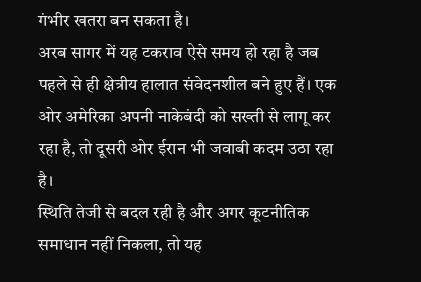गंभीर खतरा बन सकता है।
अरब सागर में यह टकराव ऐसे समय हो रहा है जब पहले से ही क्षेत्रीय हालात संवेदनशील बने हुए हैं। एक ओर अमेरिका अपनी नाकेबंदी को सख्ती से लागू कर रहा है, तो दूसरी ओर ईरान भी जवाबी कदम उठा रहा है।
स्थिति तेजी से बदल रही है और अगर कूटनीतिक समाधान नहीं निकला, तो यह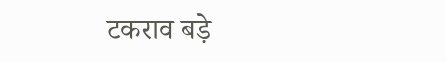टकराव बड़े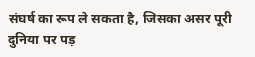संघर्ष का रूप ले सकता है, जिसका असर पूरी दुनिया पर पड़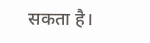सकता है।